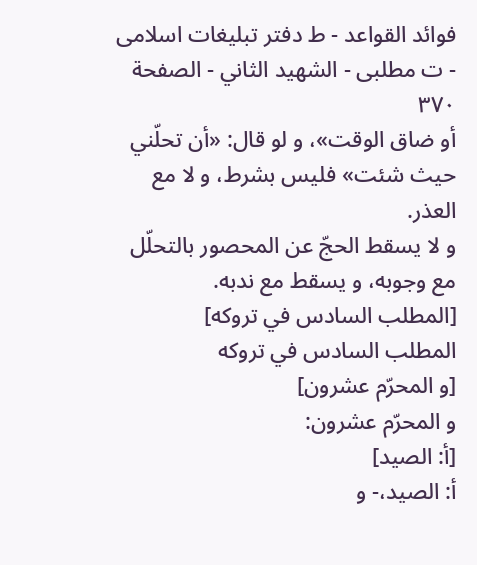فوائد القواعد - ط دفتر تبلیغات اسلامی - ت مطلبی - الشهيد الثاني - الصفحة ٣٧٠
أو ضاق الوقت»، و لو قال: «أن تحلّني حيث شئت» فليس بشرط، و لا مع العذر.
و لا يسقط الحجّ عن المحصور بالتحلّل مع وجوبه، و يسقط مع ندبه.
[المطلب السادس في تروكه]
المطلب السادس في تروكه
[و المحرّم عشرون]
و المحرّم عشرون:
[أ: الصيد]
أ: الصيد،- و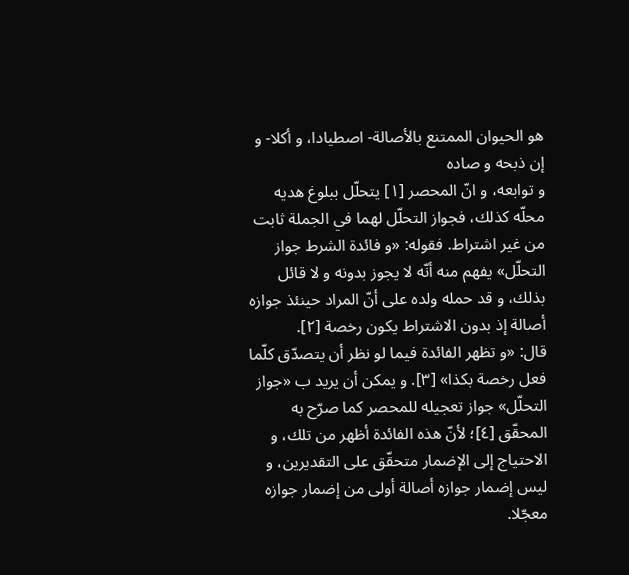هو الحيوان الممتنع بالأصالة- اصطيادا، و أكلا- و إن ذبحه و صاده
و توابعه، و انّ المحصر [١] يتحلّل ببلوغ هديه محلّه كذلك، فجواز التحلّل لهما في الجملة ثابت من غير اشتراط. فقوله: «و فائدة الشرط جواز التحلّل» يفهم منه أنّه لا يجوز بدونه و لا قائل بذلك، و قد حمله ولده على أنّ المراد حينئذ جوازه أصالة إذ بدون الاشتراط يكون رخصة [٢].
قال: «و تظهر الفائدة فيما لو نظر أن يتصدّق كلّما فعل رخصة بكذا» [٣]. و يمكن أن يريد ب «جواز التحلّل» جواز تعجيله للمحصر كما صرّح به المحقّق [٤]؛ لأنّ هذه الفائدة أظهر من تلك، و الاحتياج إلى الإضمار متحقّق على التقديرين، و ليس إضمار جوازه أصالة أولى من إضمار جوازه معجّلا.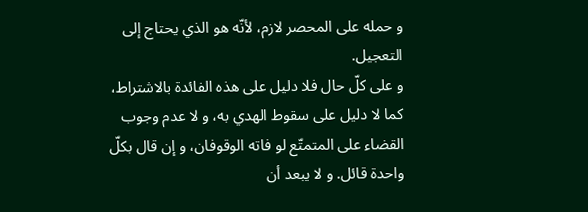و حمله على المحصر لازم، لأنّه هو الذي يحتاج إلى التعجيل.
و على كلّ حال فلا دليل على هذه الفائدة بالاشتراط، كما لا دليل على سقوط الهدي به، و لا عدم وجوب القضاء على المتمتّع لو فاته الوقوفان، و إن قال بكلّ واحدة قائل. و لا يبعد أن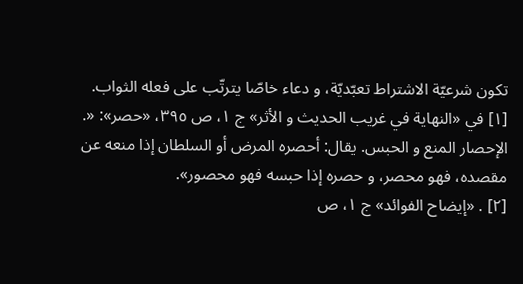تكون شرعيّة الاشتراط تعبّديّة، و دعاء خاصّا يترتّب على فعله الثواب.
[١] في «النهاية في غريب الحديث و الأثر» ج ١، ص ٣٩٥، «حصر»: «. الإحصار المنع و الحبس. يقال: أحصره المرض أو السلطان إذا منعه عن مقصده، فهو محصر، و حصره إذا حبسه فهو محصور».
[٢] . «إيضاح الفوائد» ج ١، ص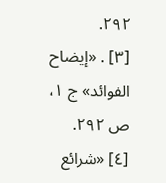٢٩٢.
[٣] . «إيضاح الفوائد» ج ١، ص ٢٩٢.
[٤] «شرائع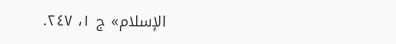الإسلام» ج ١، ٢٤٧.